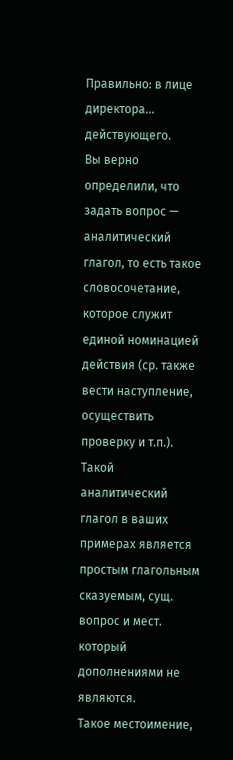Правильно: в лице директора... действующего.
Вы верно определили, что задать вопрос — аналитический глагол, то есть такое словосочетание, которое служит единой номинацией действия (ср. также вести наступление, осуществить проверку и т.п.). Такой аналитический глагол в ваших примерах является простым глагольным сказуемым, сущ. вопрос и мест. который дополнениями не являются.
Такое местоимение,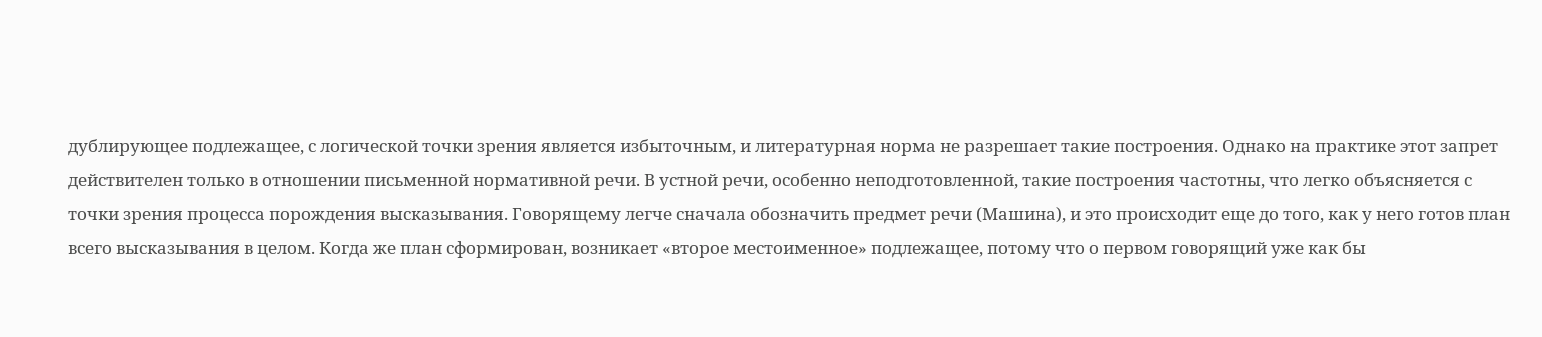дублирующее подлежащее, с логической точки зрения является избыточным, и литературная норма не разрешает такие построения. Однако на практике этот запрет действителен только в отношении письменной нормативной речи. В устной речи, особенно неподготовленной, такие построения частотны, что легко объясняется с точки зрения процесса порождения высказывания. Говорящему легче сначала обозначить предмет речи (Машина), и это происходит еще до того, как у него готов план всего высказывания в целом. Когда же план сформирован, возникает «второе местоименное» подлежащее, потому что о первом говорящий уже как бы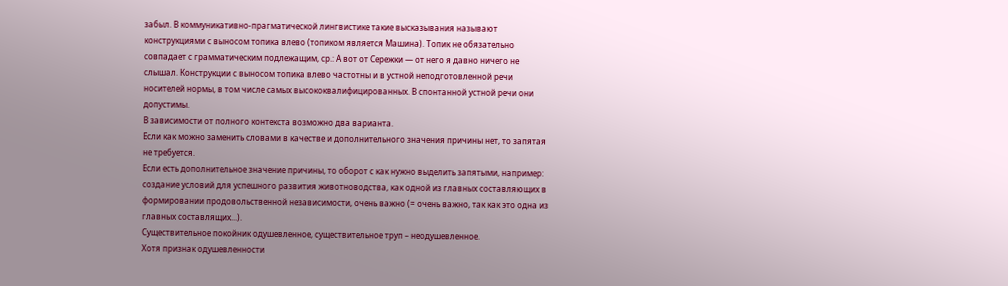забыл. В коммуникативно-прагматической лингвистике такие высказывания называют конструкциями с выносом топика влево (топиком является Машина). Топик не обязательно совпадает с грамматическим подлежащим, ср.: А вот от Сережки — от него я давно ничего не слышал. Конструкции с выносом топика влево частотны и в устной неподготовленной речи носителей нормы, в том числе самых высококвалифицированных. В спонтанной устной речи они допустимы.
В зависимости от полного контекста возможно два варианта.
Если как можно заменить словами в качестве и дополнительного значения причины нет, то запятая не требуется.
Если есть дополнительное значение причины, то оборот с как нужно выделить запятыми, например: создание условий для успешного развития животноводства, как одной из главных составляющих в формировании продовольственной независимости, очень важно (= очень важно, так как это одна из главных составлящих...).
Существительное покойник одушевленное, существительное труп – неодушевленное.
Хотя признак одушевленности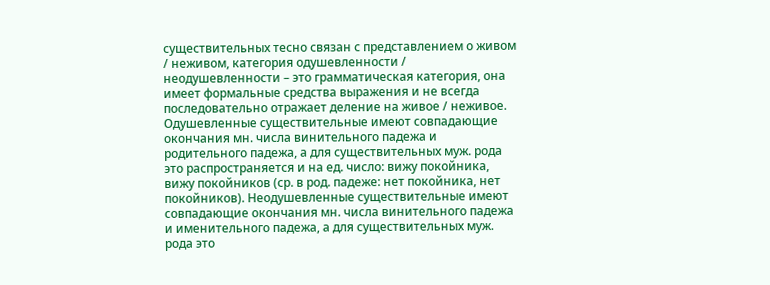существительных тесно связан с представлением о живом / неживом, категория одушевленности / неодушевленности – это грамматическая категория, она имеет формальные средства выражения и не всегда последовательно отражает деление на живое / неживое. Одушевленные существительные имеют совпадающие окончания мн. числа винительного падежа и родительного падежа, а для существительных муж. рода это распространяется и на ед. число: вижу покойника, вижу покойников (ср. в род. падеже: нет покойника, нет покойников). Неодушевленные существительные имеют совпадающие окончания мн. числа винительного падежа и именительного падежа, а для существительных муж. рода это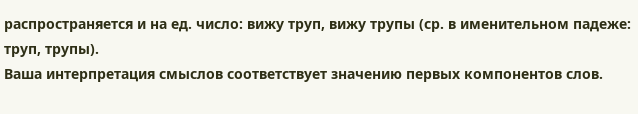распространяется и на ед. число: вижу труп, вижу трупы (ср. в именительном падеже: труп, трупы).
Ваша интерпретация смыслов соответствует значению первых компонентов слов.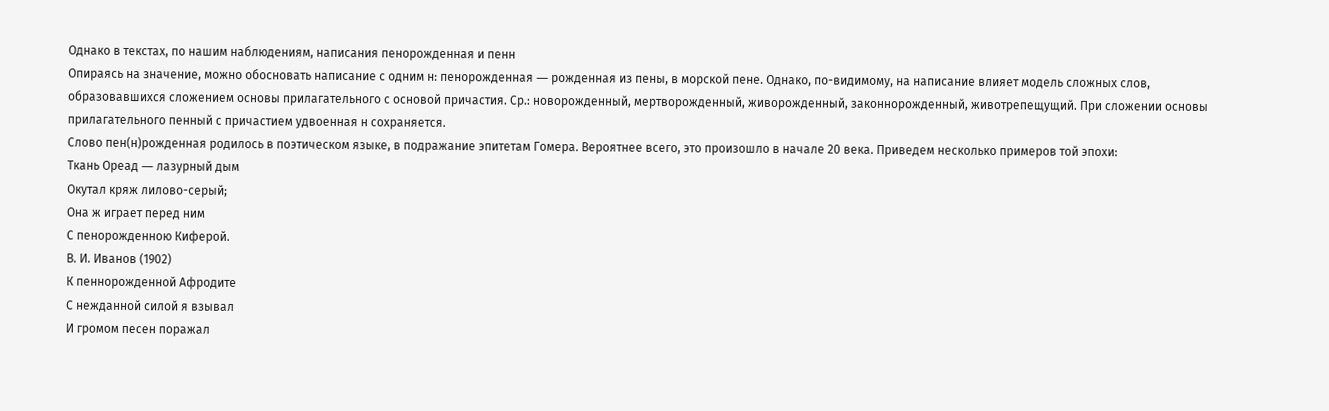Однако в текстах, по нашим наблюдениям, написания пенорожденная и пенн
Опираясь на значение, можно обосновать написание с одним н: пенорожденная ― рожденная из пены, в морской пене. Однако, по-видимому, на написание влияет модель сложных слов, образовавшихся сложением основы прилагательного с основой причастия. Ср.: новорожденный, мертворожденный, живорожденный, законнорожденный, животрепещущий. При сложении основы прилагательного пенный с причастием удвоенная н сохраняется.
Слово пен(н)рожденная родилось в поэтическом языке, в подражание эпитетам Гомера. Вероятнее всего, это произошло в начале 20 века. Приведем несколько примеров той эпохи:
Ткань Ореад ― лазурный дым
Окутал кряж лилово-серый;
Она ж играет перед ним
С пенорожденною Киферой.
В. И. Иванов (1902)
К пеннорожденной Афродите
С нежданной силой я взывал
И громом песен поражал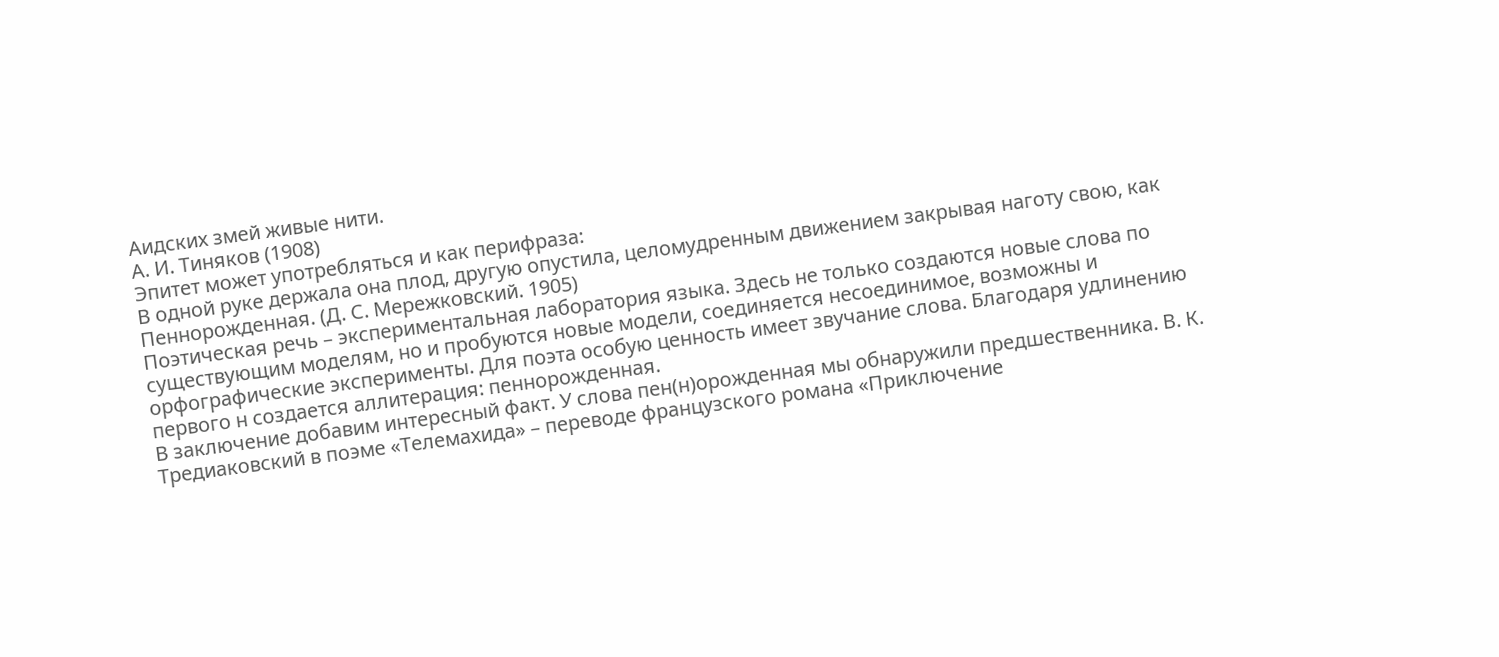Аидских змей живые нити.
А. И. Тиняков (1908)
Эпитет может употребляться и как перифраза:
В одной руке держала она плод, другую опустила, целомудренным движением закрывая наготу свою, как
Пеннорожденная. (Д. С. Мережковский. 1905)
Поэтическая речь – экспериментальная лаборатория языка. Здесь не только создаются новые слова по существующим моделям, но и пробуются новые модели, соединяется несоединимое, возможны и орфографические эксперименты. Для поэта особую ценность имеет звучание слова. Благодаря удлинению первого н создается аллитерация: пеннорожденная.
В заключение добавим интересный факт. У слова пен(н)орожденная мы обнаружили предшественника. В. К. Тредиаковский в поэме «Телемахида» – переводе французского романа «Приключение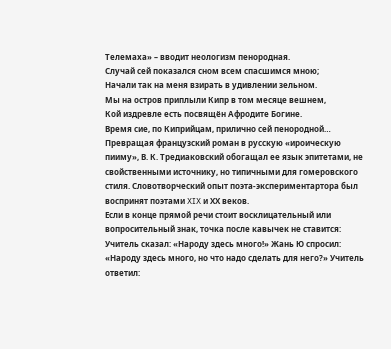Телемаха» – вводит неологизм пенородная.
Случай сей показался сном всем спасшимся мною;
Начали так на меня взирать в удивлении зельном.
Мы на остров приплыли Кипр в том месяце вешнем,
Кой издревле есть посвящён Афродите Богине.
Время сие, по Киприйцам, прилично сей пенородной…
Превращая французский роман в русскую «ироическую пииму», В. К. Тредиаковский обогащал ее язык эпитетами, не свойственными источнику, но типичными для гомеровского стиля. Словотворческий опыт поэта-экспериментартора был воспринят поэтами XIX и ХХ веков.
Если в конце прямой речи стоит восклицательный или вопросительный знак, точка после кавычек не ставится: Учитель сказал: «Народу здесь много!» Жань Ю спросил: «Народу здесь много, но что надо сделать для него?» Учитель ответил: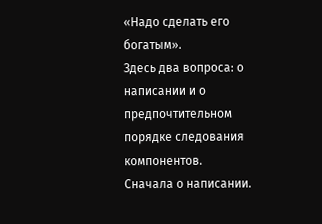«Надо сделать его богатым».
Здесь два вопроса: о написании и о предпочтительном порядке следования компонентов.
Сначала о написании.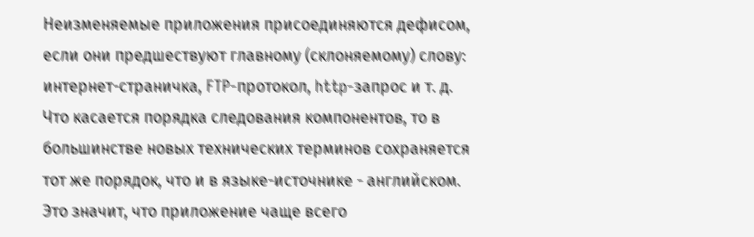Неизменяемые приложения присоединяются дефисом, если они предшествуют главному (склоняемому) слову: интернет-страничка, FTP-протокол, http-запрос и т. д.
Что касается порядка следования компонентов, то в большинстве новых технических терминов сохраняется тот же порядок, что и в языке-источнике - английском. Это значит, что приложение чаще всего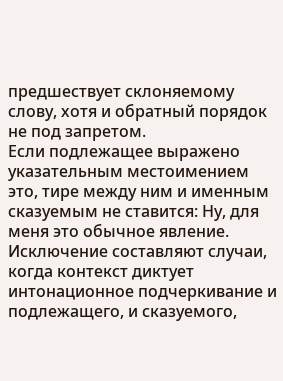предшествует склоняемому слову, хотя и обратный порядок не под запретом.
Если подлежащее выражено указательным местоимением это, тире между ним и именным сказуемым не ставится: Ну, для меня это обычное явление. Исключение составляют случаи, когда контекст диктует интонационное подчеркивание и подлежащего, и сказуемого,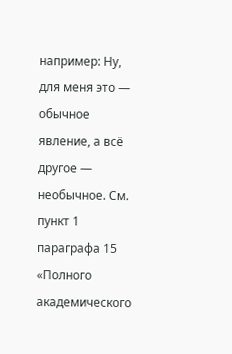например: Ну, для меня это — обычное явление, а всё другое — необычное. См. пункт 1 параграфа 15 «Полного академического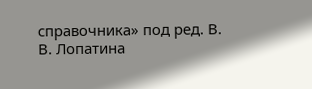справочника» под ред. В. В. Лопатина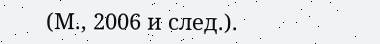(М., 2006 и след.).